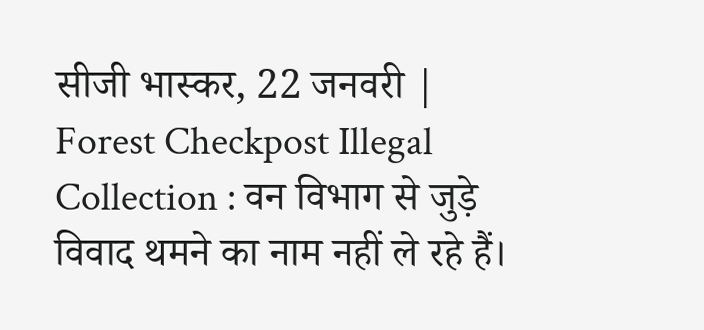सीजी भास्कर, 22 जनवरी | Forest Checkpost Illegal Collection : वन विभाग से जुड़े विवाद थमने का नाम नहीं ले रहे हैं।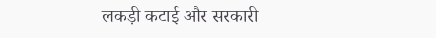लकड़ी कटाई और सरकारी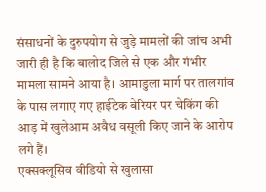संसाधनों के दुरुपयोग से जुड़े मामलों की जांच अभी जारी ही है कि बालोद जिले से एक और गंभीर मामला सामने आया है। आमाडुला मार्ग पर तालगांव के पास लगाए गए हाईटेक बेरियर पर चेकिंग की आड़ में खुलेआम अवैध वसूली किए जाने के आरोप लगे हैं।
एक्सक्लूसिव वीडियो से खुलासा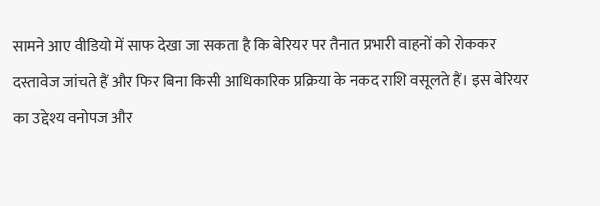सामने आए वीडियो में साफ देखा जा सकता है कि बेरियर पर तैनात प्रभारी वाहनों को रोककर दस्तावेज जांचते हैं और फिर बिना किसी आधिकारिक प्रक्रिया के नकद राशि वसूलते हैं। इस बेरियर का उद्देश्य वनोपज और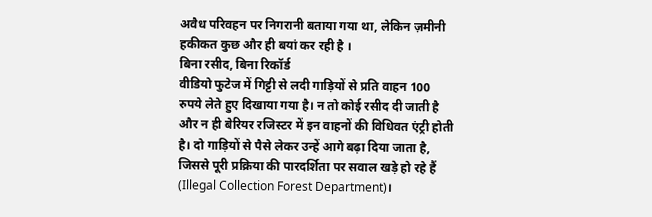अवैध परिवहन पर निगरानी बताया गया था, लेकिन ज़मीनी हकीकत कुछ और ही बयां कर रही है ।
बिना रसीद, बिना रिकॉर्ड
वीडियो फुटेज में गिट्टी से लदी गाड़ियों से प्रति वाहन 100 रुपये लेते हुए दिखाया गया है। न तो कोई रसीद दी जाती है और न ही बेरियर रजिस्टर में इन वाहनों की विधिवत एंट्री होती है। दो गाड़ियों से पैसे लेकर उन्हें आगे बढ़ा दिया जाता है, जिससे पूरी प्रक्रिया की पारदर्शिता पर सवाल खड़े हो रहे हैं (Illegal Collection Forest Department)।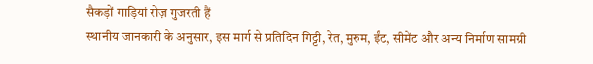सैकड़ों गाड़ियां रोज़ गुजरती हैं
स्थानीय जानकारी के अनुसार, इस मार्ग से प्रतिदिन गिट्टी, रेत, मुरुम, ईंट, सीमेंट और अन्य निर्माण सामग्री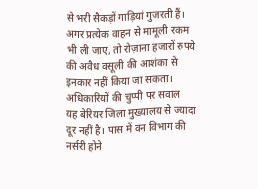से भरी सैकड़ों गाड़ियां गुजरती हैं। अगर प्रत्येक वाहन से मामूली रकम भी ली जाए, तो रोज़ाना हजारों रुपये की अवैध वसूली की आशंका से इनकार नहीं किया जा सकता।
अधिकारियों की चुप्पी पर सवाल
यह बेरियर जिला मुख्यालय से ज्यादा दूर नहीं है। पास में वन विभाग की नर्सरी होने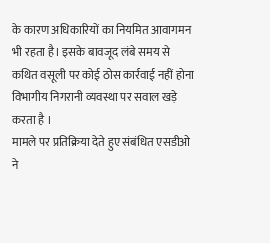के कारण अधिकारियों का नियमित आवागमन भी रहता है। इसके बावजूद लंबे समय से कथित वसूली पर कोई ठोस कार्रवाई नहीं होना विभागीय निगरानी व्यवस्था पर सवाल खड़े करता है ।
मामले पर प्रतिक्रिया देते हुए संबंधित एसडीओ ने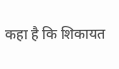कहा है कि शिकायत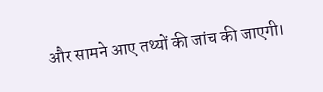और सामने आए तथ्यों की जांच की जाएगी।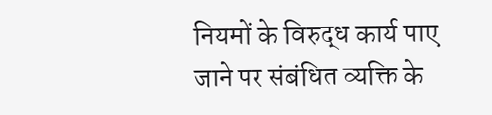नियमों के विरुद्ध कार्य पाए जाने पर संबंधित व्यक्ति के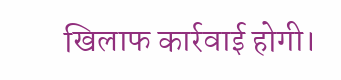खिलाफ कार्रवाई होगी।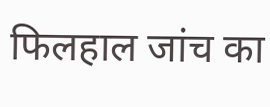फिलहाल जांच का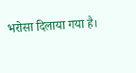भरोसा दिलाया गया है।